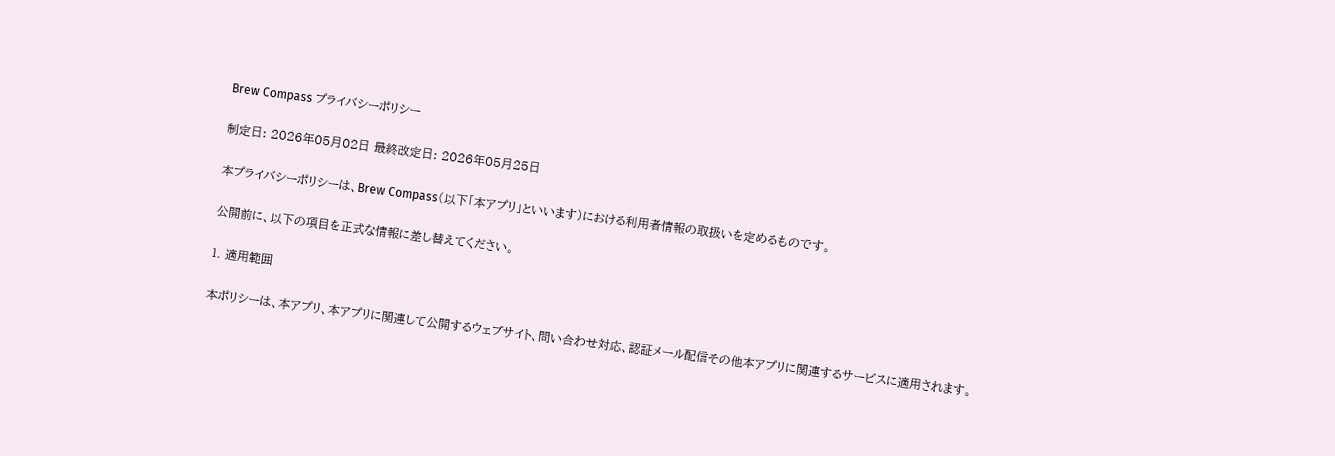Brew Compass プライバシーポリシー

制定日: 2026年05月02日 最終改定日: 2026年05月25日

本プライバシーポリシーは、Brew Compass(以下「本アプリ」といいます)における利用者情報の取扱いを定めるものです。

公開前に、以下の項目を正式な情報に差し替えてください。

1. 適用範囲

本ポリシーは、本アプリ、本アプリに関連して公開するウェブサイト、問い合わせ対応、認証メール配信その他本アプリに関連するサービスに適用されます。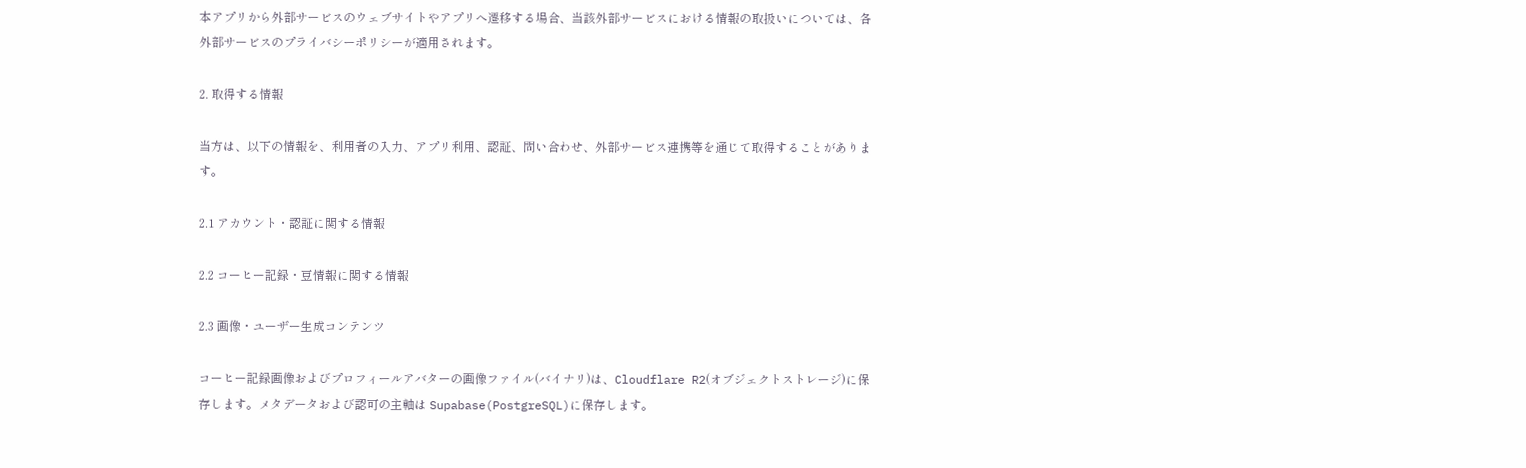本アプリから外部サービスのウェブサイトやアプリへ遷移する場合、当該外部サービスにおける情報の取扱いについては、各外部サービスのプライバシーポリシーが適用されます。

2. 取得する情報

当方は、以下の情報を、利用者の入力、アプリ利用、認証、問い合わせ、外部サービス連携等を通じて取得することがあります。

2.1 アカウント・認証に関する情報

2.2 コーヒー記録・豆情報に関する情報

2.3 画像・ユーザー生成コンテンツ

コーヒー記録画像およびプロフィールアバターの画像ファイル(バイナリ)は、Cloudflare R2(オブジェクトストレージ)に保存します。メタデータおよび認可の主軸は Supabase(PostgreSQL)に保存します。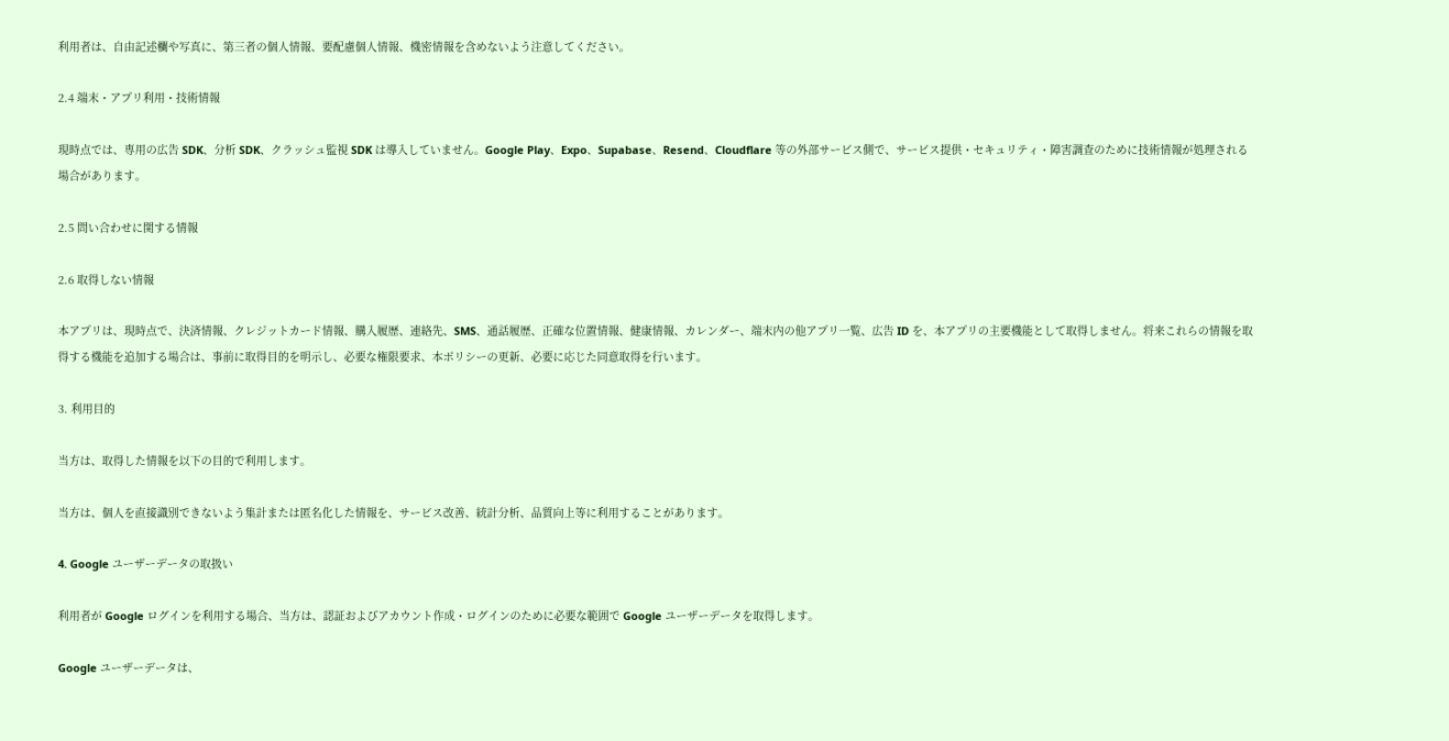利用者は、自由記述欄や写真に、第三者の個人情報、要配慮個人情報、機密情報を含めないよう注意してください。

2.4 端末・アプリ利用・技術情報

現時点では、専用の広告 SDK、分析 SDK、クラッシュ監視 SDK は導入していません。Google Play、Expo、Supabase、Resend、Cloudflare 等の外部サービス側で、サービス提供・セキュリティ・障害調査のために技術情報が処理される場合があります。

2.5 問い合わせに関する情報

2.6 取得しない情報

本アプリは、現時点で、決済情報、クレジットカード情報、購入履歴、連絡先、SMS、通話履歴、正確な位置情報、健康情報、カレンダー、端末内の他アプリ一覧、広告 ID を、本アプリの主要機能として取得しません。将来これらの情報を取得する機能を追加する場合は、事前に取得目的を明示し、必要な権限要求、本ポリシーの更新、必要に応じた同意取得を行います。

3. 利用目的

当方は、取得した情報を以下の目的で利用します。

当方は、個人を直接識別できないよう集計または匿名化した情報を、サービス改善、統計分析、品質向上等に利用することがあります。

4. Google ユーザーデータの取扱い

利用者が Google ログインを利用する場合、当方は、認証およびアカウント作成・ログインのために必要な範囲で Google ユーザーデータを取得します。

Google ユーザーデータは、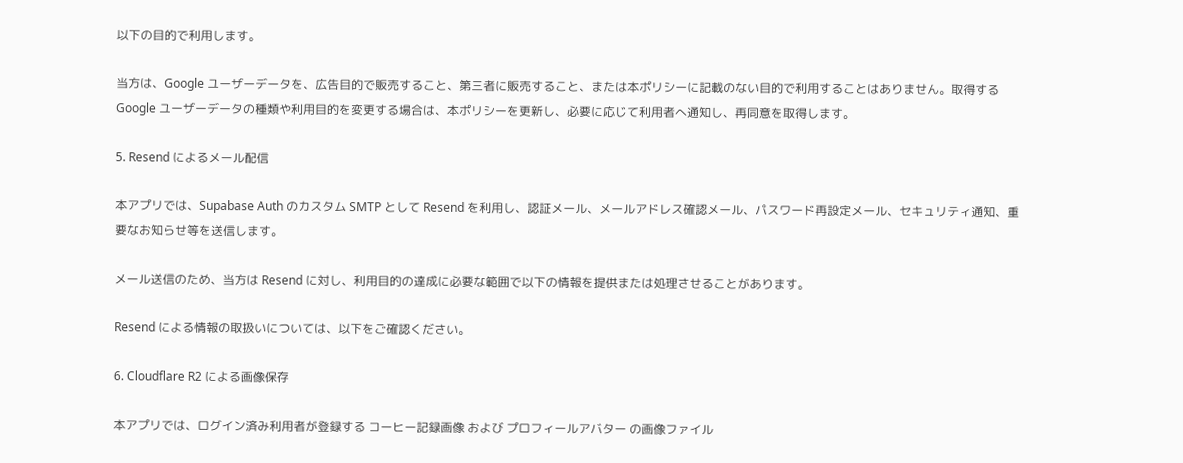以下の目的で利用します。

当方は、Google ユーザーデータを、広告目的で販売すること、第三者に販売すること、または本ポリシーに記載のない目的で利用することはありません。取得する Google ユーザーデータの種類や利用目的を変更する場合は、本ポリシーを更新し、必要に応じて利用者へ通知し、再同意を取得します。

5. Resend によるメール配信

本アプリでは、Supabase Auth のカスタム SMTP として Resend を利用し、認証メール、メールアドレス確認メール、パスワード再設定メール、セキュリティ通知、重要なお知らせ等を送信します。

メール送信のため、当方は Resend に対し、利用目的の達成に必要な範囲で以下の情報を提供または処理させることがあります。

Resend による情報の取扱いについては、以下をご確認ください。

6. Cloudflare R2 による画像保存

本アプリでは、ログイン済み利用者が登録する コーヒー記録画像 および プロフィールアバター の画像ファイル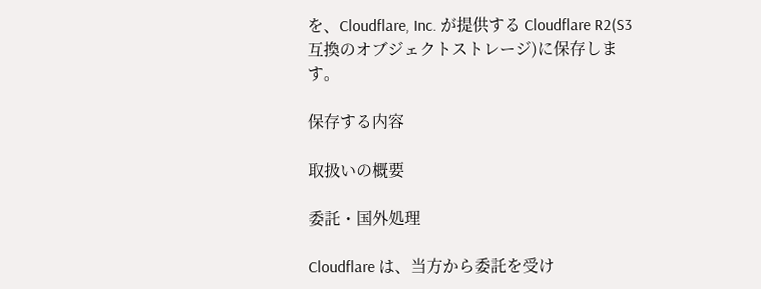を、Cloudflare, Inc. が提供する Cloudflare R2(S3 互換のオブジェクトストレージ)に保存します。

保存する内容

取扱いの概要

委託・国外処理

Cloudflare は、当方から委託を受け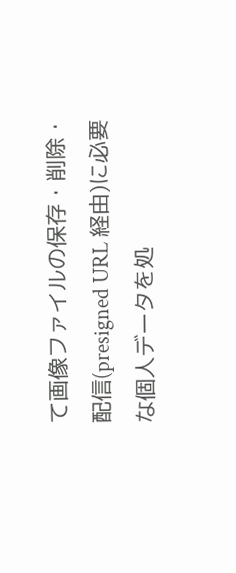て画像ファイルの保存・削除・配信(presigned URL 経由)に必要な個人データを処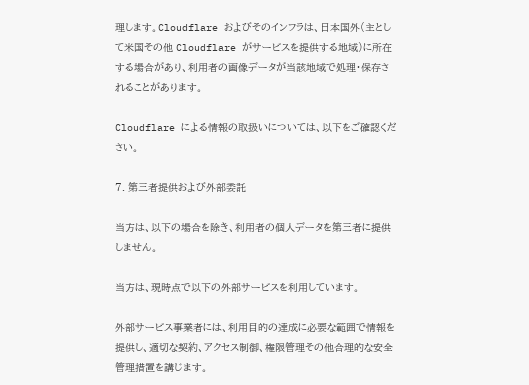理します。Cloudflare およびそのインフラは、日本国外(主として米国その他 Cloudflare がサービスを提供する地域)に所在する場合があり、利用者の画像データが当該地域で処理・保存されることがあります。

Cloudflare による情報の取扱いについては、以下をご確認ください。

7. 第三者提供および外部委託

当方は、以下の場合を除き、利用者の個人データを第三者に提供しません。

当方は、現時点で以下の外部サービスを利用しています。

外部サービス事業者には、利用目的の達成に必要な範囲で情報を提供し、適切な契約、アクセス制御、権限管理その他合理的な安全管理措置を講じます。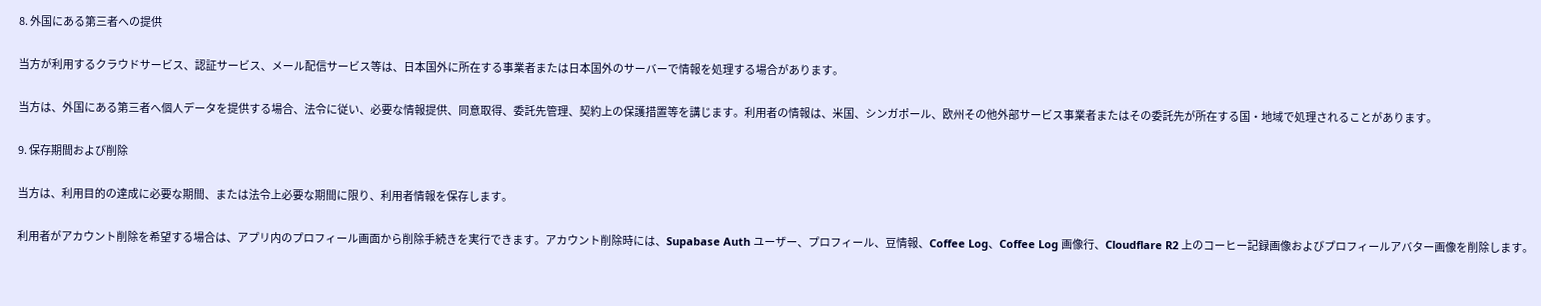8. 外国にある第三者への提供

当方が利用するクラウドサービス、認証サービス、メール配信サービス等は、日本国外に所在する事業者または日本国外のサーバーで情報を処理する場合があります。

当方は、外国にある第三者へ個人データを提供する場合、法令に従い、必要な情報提供、同意取得、委託先管理、契約上の保護措置等を講じます。利用者の情報は、米国、シンガポール、欧州その他外部サービス事業者またはその委託先が所在する国・地域で処理されることがあります。

9. 保存期間および削除

当方は、利用目的の達成に必要な期間、または法令上必要な期間に限り、利用者情報を保存します。

利用者がアカウント削除を希望する場合は、アプリ内のプロフィール画面から削除手続きを実行できます。アカウント削除時には、Supabase Auth ユーザー、プロフィール、豆情報、Coffee Log、Coffee Log 画像行、Cloudflare R2 上のコーヒー記録画像およびプロフィールアバター画像を削除します。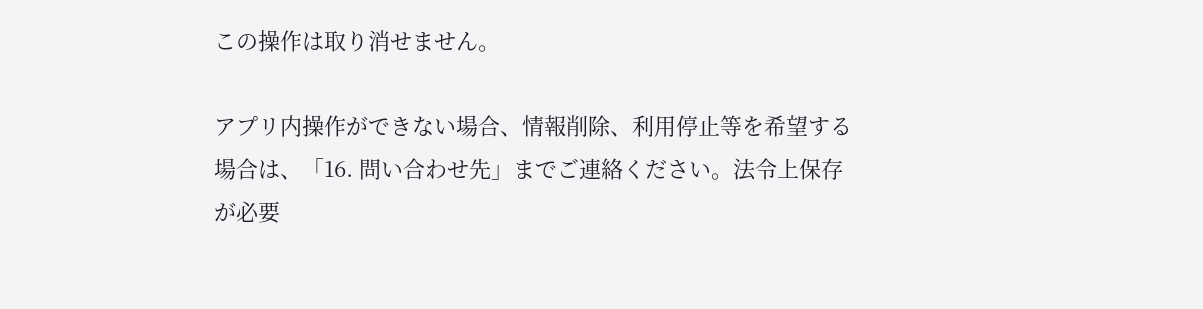この操作は取り消せません。

アプリ内操作ができない場合、情報削除、利用停止等を希望する場合は、「16. 問い合わせ先」までご連絡ください。法令上保存が必要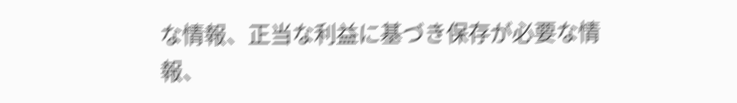な情報、正当な利益に基づき保存が必要な情報、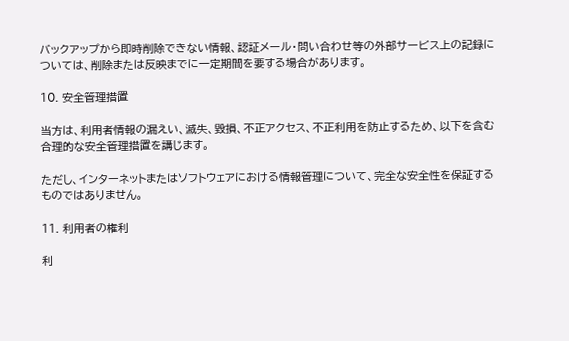バックアップから即時削除できない情報、認証メール・問い合わせ等の外部サービス上の記録については、削除または反映までに一定期間を要する場合があります。

10. 安全管理措置

当方は、利用者情報の漏えい、滅失、毀損、不正アクセス、不正利用を防止するため、以下を含む合理的な安全管理措置を講じます。

ただし、インターネットまたはソフトウェアにおける情報管理について、完全な安全性を保証するものではありません。

11. 利用者の権利

利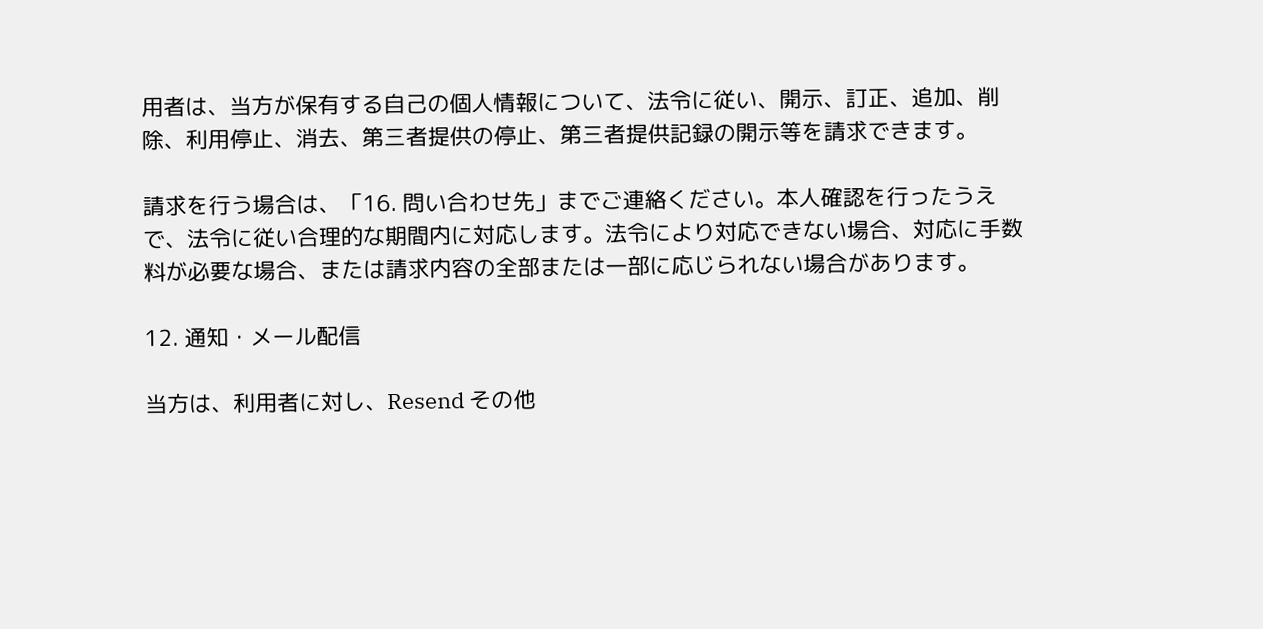用者は、当方が保有する自己の個人情報について、法令に従い、開示、訂正、追加、削除、利用停止、消去、第三者提供の停止、第三者提供記録の開示等を請求できます。

請求を行う場合は、「16. 問い合わせ先」までご連絡ください。本人確認を行ったうえで、法令に従い合理的な期間内に対応します。法令により対応できない場合、対応に手数料が必要な場合、または請求内容の全部または一部に応じられない場合があります。

12. 通知・メール配信

当方は、利用者に対し、Resend その他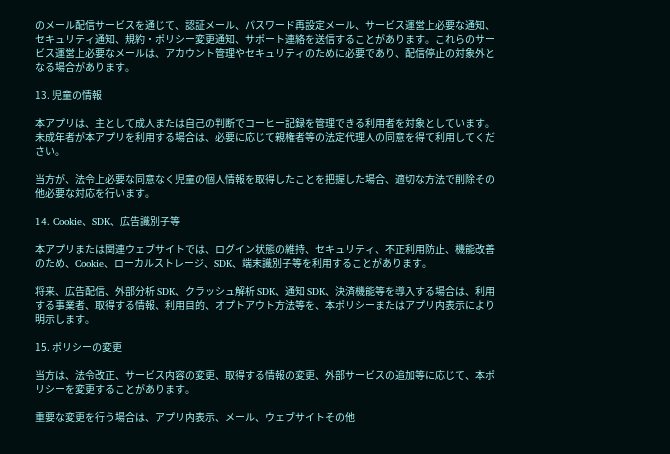のメール配信サービスを通じて、認証メール、パスワード再設定メール、サービス運営上必要な通知、セキュリティ通知、規約・ポリシー変更通知、サポート連絡を送信することがあります。これらのサービス運営上必要なメールは、アカウント管理やセキュリティのために必要であり、配信停止の対象外となる場合があります。

13. 児童の情報

本アプリは、主として成人または自己の判断でコーヒー記録を管理できる利用者を対象としています。未成年者が本アプリを利用する場合は、必要に応じて親権者等の法定代理人の同意を得て利用してください。

当方が、法令上必要な同意なく児童の個人情報を取得したことを把握した場合、適切な方法で削除その他必要な対応を行います。

14. Cookie、SDK、広告識別子等

本アプリまたは関連ウェブサイトでは、ログイン状態の維持、セキュリティ、不正利用防止、機能改善のため、Cookie、ローカルストレージ、SDK、端末識別子等を利用することがあります。

将来、広告配信、外部分析 SDK、クラッシュ解析 SDK、通知 SDK、決済機能等を導入する場合は、利用する事業者、取得する情報、利用目的、オプトアウト方法等を、本ポリシーまたはアプリ内表示により明示します。

15. ポリシーの変更

当方は、法令改正、サービス内容の変更、取得する情報の変更、外部サービスの追加等に応じて、本ポリシーを変更することがあります。

重要な変更を行う場合は、アプリ内表示、メール、ウェブサイトその他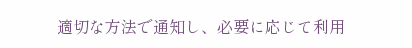適切な方法で通知し、必要に応じて利用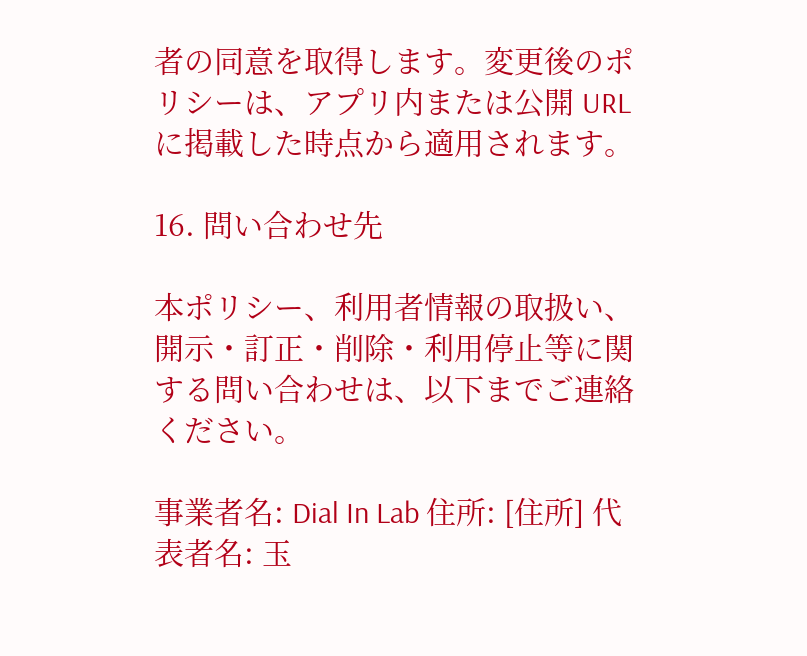者の同意を取得します。変更後のポリシーは、アプリ内または公開 URL に掲載した時点から適用されます。

16. 問い合わせ先

本ポリシー、利用者情報の取扱い、開示・訂正・削除・利用停止等に関する問い合わせは、以下までご連絡ください。

事業者名: Dial In Lab 住所: [住所] 代表者名: 玉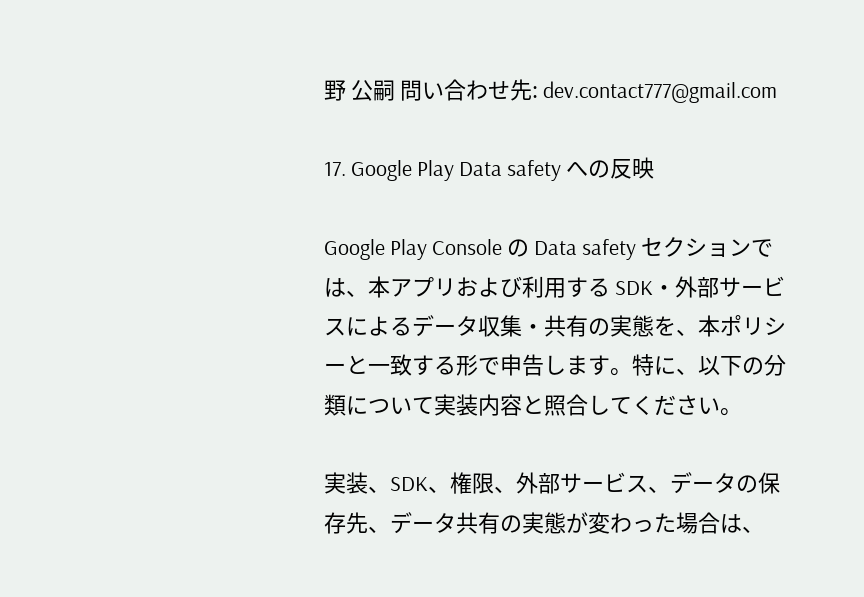野 公嗣 問い合わせ先: dev.contact777@gmail.com

17. Google Play Data safety への反映

Google Play Console の Data safety セクションでは、本アプリおよび利用する SDK・外部サービスによるデータ収集・共有の実態を、本ポリシーと一致する形で申告します。特に、以下の分類について実装内容と照合してください。

実装、SDK、権限、外部サービス、データの保存先、データ共有の実態が変わった場合は、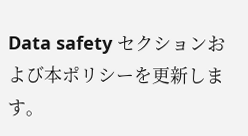Data safety セクションおよび本ポリシーを更新します。